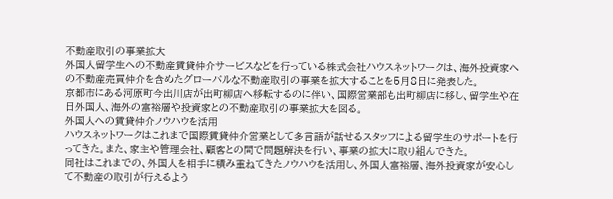不動産取引の事業拡大
外国人留学生への不動産賃貸仲介サービスなどを行っている株式会社ハウスネットワークは、海外投資家への不動産売買仲介を含めたグローバルな不動産取引の事業を拡大することを5月8日に発表した。
京都市にある河原町今出川店が出町柳店へ移転するのに伴い、国際営業部も出町柳店に移し、留学生や在日外国人、海外の富裕層や投資家との不動産取引の事業拡大を図る。
外国人への賃貸仲介ノウハウを活用
ハウスネットワークはこれまで国際賃貸仲介営業として多言語が話せるスタッフによる留学生のサポートを行ってきた。また、家主や管理会社、顧客との間で問題解決を行い、事業の拡大に取り組んできた。
同社はこれまでの、外国人を相手に積み重ねてきたノウハウを活用し、外国人富裕層、海外投資家が安心して不動産の取引が行えるよう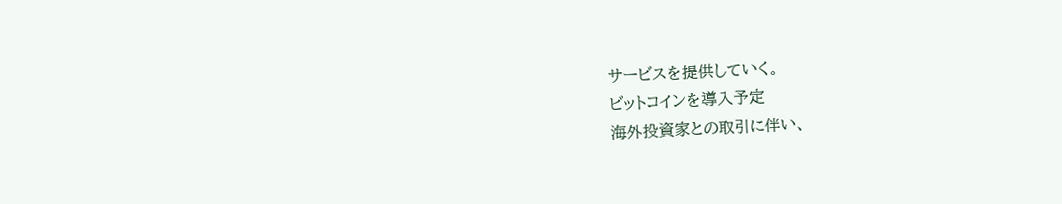サービスを提供していく。
ビットコインを導入予定
海外投資家との取引に伴い、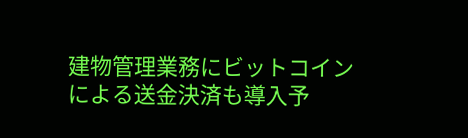建物管理業務にビットコインによる送金決済も導入予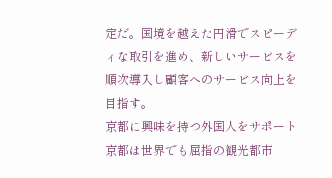定だ。国境を越えた円滑でスピーディな取引を進め、新しいサービスを順次導入し顧客へのサービス向上を目指す。
京都に興味を持つ外国人をサポート
京都は世界でも屈指の観光都市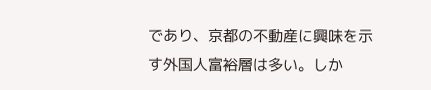であり、京都の不動産に興味を示す外国人富裕層は多い。しか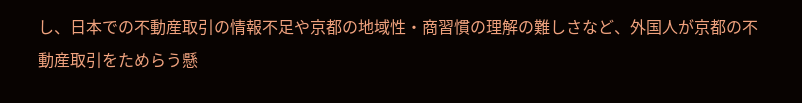し、日本での不動産取引の情報不足や京都の地域性・商習慣の理解の難しさなど、外国人が京都の不動産取引をためらう懸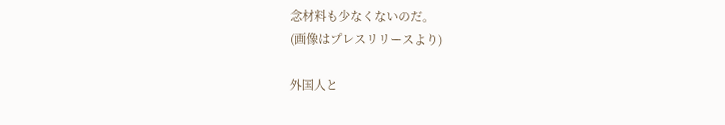念材料も少なくないのだ。
(画像はプレスリリースより)

外国人と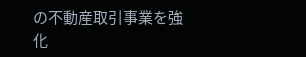の不動産取引事業を強化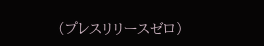(プレスリリースゼロ)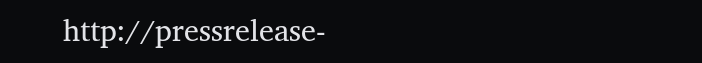http://pressrelease-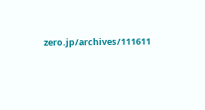zero.jp/archives/111611